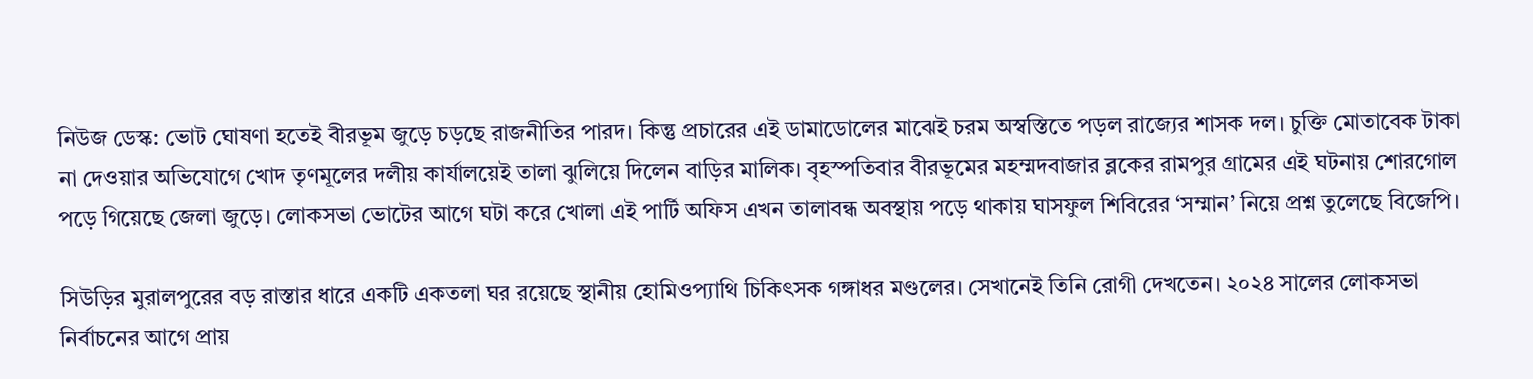নিউজ ডেস্ক: ভোট ঘোষণা হতেই বীরভূম জুড়ে চড়ছে রাজনীতির পারদ। কিন্তু প্রচারের এই ডামাডোলের মাঝেই চরম অস্বস্তিতে পড়ল রাজ্যের শাসক দল। চুক্তি মোতাবেক টাকা না দেওয়ার অভিযোগে খোদ তৃণমূলের দলীয় কার্যালয়েই তালা ঝুলিয়ে দিলেন বাড়ির মালিক। বৃহস্পতিবার বীরভূমের মহম্মদবাজার ব্লকের রামপুর গ্রামের এই ঘটনায় শোরগোল পড়ে গিয়েছে জেলা জুড়ে। লোকসভা ভোটের আগে ঘটা করে খোলা এই পার্টি অফিস এখন তালাবন্ধ অবস্থায় পড়ে থাকায় ঘাসফুল শিবিরের ‘সম্মান’ নিয়ে প্রশ্ন তুলেছে বিজেপি।

সিউড়ির মুরালপুরের বড় রাস্তার ধারে একটি একতলা ঘর রয়েছে স্থানীয় হোমিওপ্যাথি চিকিৎসক গঙ্গাধর মণ্ডলের। সেখানেই তিনি রোগী দেখতেন। ২০২৪ সালের লোকসভা নির্বাচনের আগে প্রায়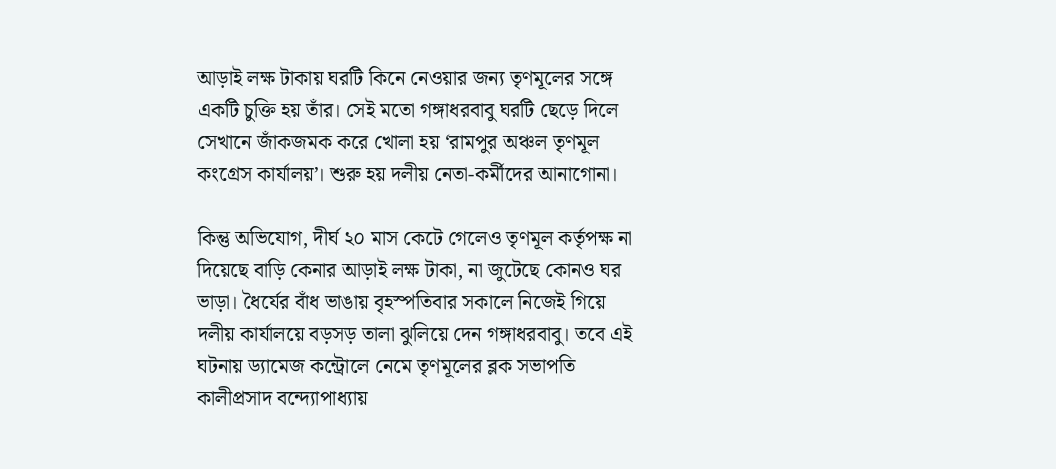আড়াই লক্ষ টাকায় ঘরটি কিনে নেওয়ার জন্য তৃণমূলের সঙ্গে একটি চুক্তি হয় তাঁর। সেই মতো গঙ্গাধরবাবু ঘরটি ছেড়ে দিলে সেখানে জাঁকজমক করে খোলা হয় ‘রামপুর অঞ্চল তৃণমূল কংগ্রেস কার্যালয়’। শুরু হয় দলীয় নেতা-কর্মীদের আনাগোনা।

কিন্তু অভিযোগ, দীর্ঘ ২০ মাস কেটে গেলেও তৃণমূল কর্তৃপক্ষ না দিয়েছে বাড়ি কেনার আড়াই লক্ষ টাকা, না জুটেছে কোনও ঘর ভাড়া। ধৈর্যের বাঁধ ভাঙায় বৃহস্পতিবার সকালে নিজেই গিয়ে দলীয় কার্যালয়ে বড়সড় তালা ঝুলিয়ে দেন গঙ্গাধরবাবু। তবে এই ঘটনায় ড্যামেজ কন্ট্রোলে নেমে তৃণমূলের ব্লক সভাপতি কালীপ্রসাদ বন্দ্যোপাধ্যায়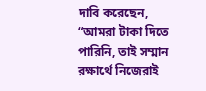দাবি করেছেন, “আমরা টাকা দিতে পারিনি, তাই সম্মান রক্ষার্থে নিজেরাই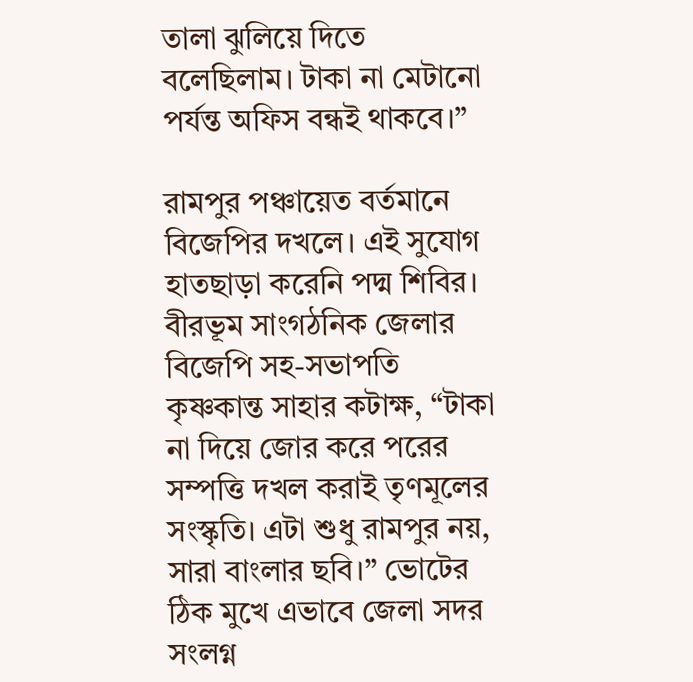তালা ঝুলিয়ে দিতে বলেছিলাম। টাকা না মেটানো পর্যন্ত অফিস বন্ধই থাকবে।”

রামপুর পঞ্চায়েত বর্তমানে বিজেপির দখলে। এই সুযোগ হাতছাড়া করেনি পদ্ম শিবির। বীরভূম সাংগঠনিক জেলার বিজেপি সহ-সভাপতি কৃষ্ণকান্ত সাহার কটাক্ষ, “টাকা না দিয়ে জোর করে পরের সম্পত্তি দখল করাই তৃণমূলের সংস্কৃতি। এটা শুধু রামপুর নয়, সারা বাংলার ছবি।” ভোটের ঠিক মুখে এভাবে জেলা সদর সংলগ্ন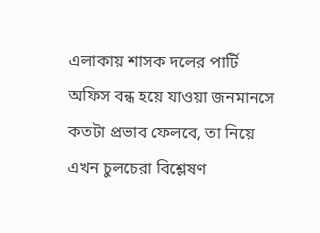এলাকায় শাসক দলের পার্টি অফিস বন্ধ হয়ে যাওয়া জনমানসে কতটা প্রভাব ফেলবে, তা নিয়ে এখন চুলচেরা বিশ্লেষণ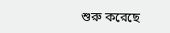শুরু করেছে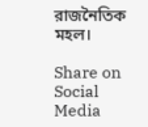রাজনৈতিক মহল।

Share on Social Media